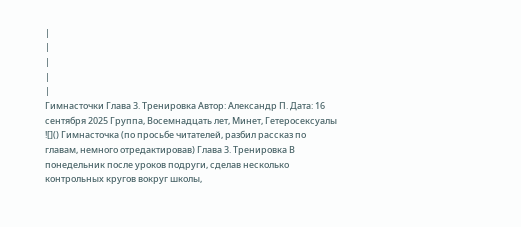|
|
|
|
|
Гимнасточки Глава 3. Тренировка Автор: Александр П. Дата: 16 сентября 2025 Группа, Восемнадцать лет, Минет, Гетеросексуалы
![]() Гимнасточка (по просьбе читателей, разбил рассказ по главам, немного отредактировав) Глава 3. Тренировка В понедельник после уроков подруги, сделав несколько контрольных кругов вокруг школы,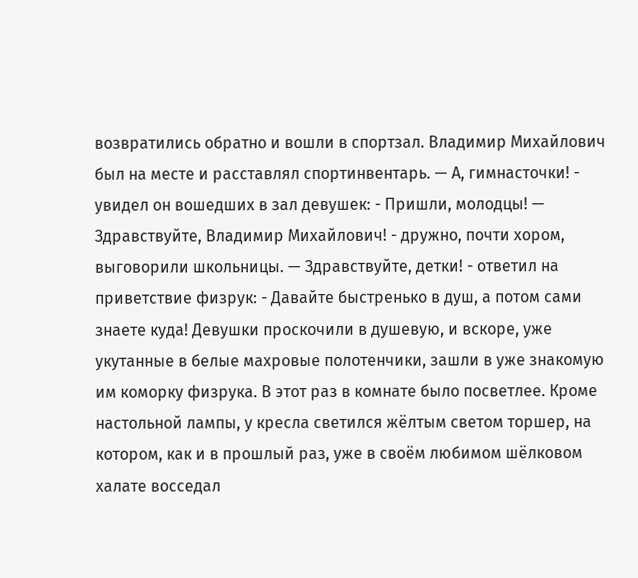возвратились обратно и вошли в спортзал. Владимир Михайлович был на месте и расставлял спортинвентарь. — А, гимнасточки! - увидел он вошедших в зал девушек: - Пришли, молодцы! — Здравствуйте, Владимир Михайлович! - дружно, почти хором, выговорили школьницы. — Здравствуйте, детки! - ответил на приветствие физрук: - Давайте быстренько в душ, а потом сами знаете куда! Девушки проскочили в душевую, и вскоре, уже укутанные в белые махровые полотенчики, зашли в уже знакомую им коморку физрука. В этот раз в комнате было посветлее. Кроме настольной лампы, у кресла светился жёлтым светом торшер, на котором, как и в прошлый раз, уже в своём любимом шёлковом халате восседал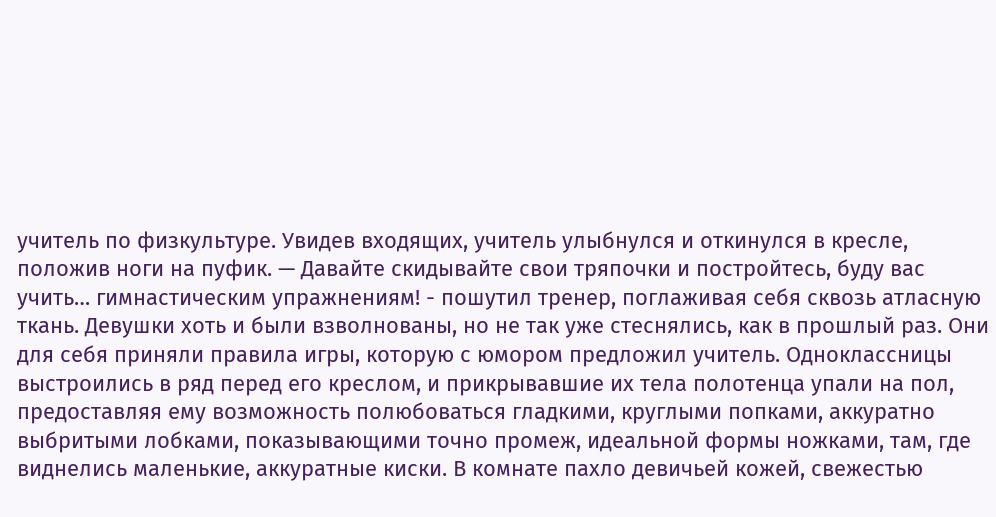учитель по физкультуре. Увидев входящих, учитель улыбнулся и откинулся в кресле, положив ноги на пуфик. — Давайте скидывайте свои тряпочки и постройтесь, буду вас учить… гимнастическим упражнениям! - пошутил тренер, поглаживая себя сквозь атласную ткань. Девушки хоть и были взволнованы, но не так уже стеснялись, как в прошлый раз. Они для себя приняли правила игры, которую с юмором предложил учитель. Одноклассницы выстроились в ряд перед его креслом, и прикрывавшие их тела полотенца упали на пол, предоставляя ему возможность полюбоваться гладкими, круглыми попками, аккуратно выбритыми лобками, показывающими точно промеж, идеальной формы ножками, там, где виднелись маленькие, аккуратные киски. В комнате пахло девичьей кожей, свежестью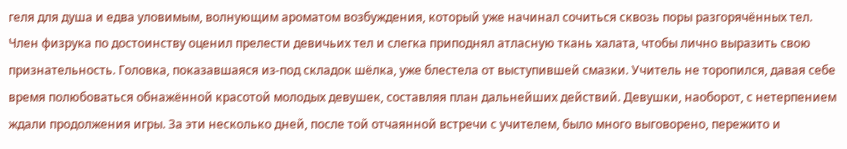геля для душа и едва уловимым, волнующим ароматом возбуждения, который уже начинал сочиться сквозь поры разгорячённых тел. Член физрука по достоинству оценил прелести девичьих тел и слегка приподнял атласную ткань халата, чтобы лично выразить свою признательность. Головка, показавшаяся из-под складок шёлка, уже блестела от выступившей смазки. Учитель не торопился, давая себе время полюбоваться обнажённой красотой молодых девушек, составляя план дальнейших действий. Девушки, наоборот, с нетерпением ждали продолжения игры. За эти несколько дней, после той отчаянной встречи с учителем, было много выговорено, пережито и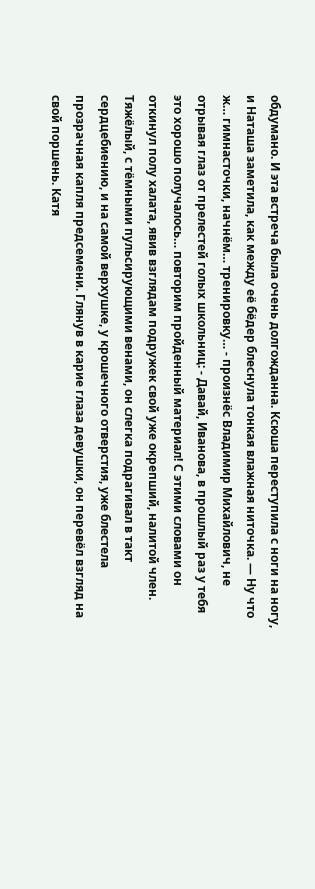обдумано. И эта встреча была очень долгожданна. Ксюша переступила с ноги на ногу, и Наташа заметила, как между её бёдер блеснула тонкая влажная ниточка. — Ну что ж… гимнасточки, начнём… тренировку… - произнёс Владимир Михайлович, не отрывая глаз от прелестей голых школьниц: - Давай, Иванова, в прошлый раз у тебя это хорошо получалось… повторим пройденный материал! С этими словами он откинул полу халата, явив взглядам подружек свой уже окрепший, налитой член. Тяжёлый, с тёмными пульсирующими венами, он слегка подрагивал в такт сердцебиению, и на самой верхушке, у крошечного отверстия, уже блестела прозрачная капля предсемени. Глянув в карие глаза девушки, он перевёл взгляд на свой поршень. Катя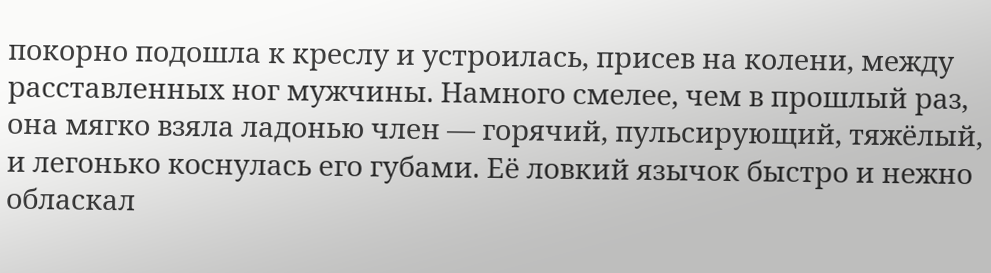покорно подошла к креслу и устроилась, присев на колени, между расставленных ног мужчины. Намного смелее, чем в прошлый раз, она мягко взяла ладонью член — горячий, пульсирующий, тяжёлый, и легонько коснулась его губами. Её ловкий язычок быстро и нежно обласкал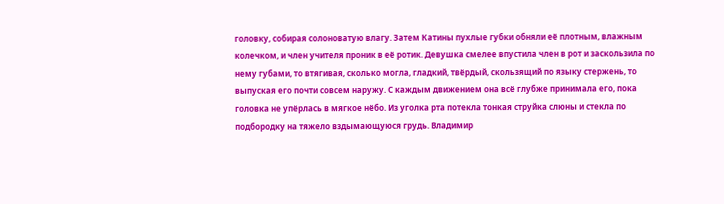головку, собирая солоноватую влагу. Затем Катины пухлые губки обняли её плотным, влажным колечком, и член учителя проник в её ротик. Девушка смелее впустила член в рот и заскользила по нему губами, то втягивая, сколько могла, гладкий, твёрдый, скользящий по языку стержень, то выпуская его почти совсем наружу. С каждым движением она всё глубже принимала его, пока головка не упёрлась в мягкое нёбо. Из уголка рта потекла тонкая струйка слюны и стекла по подбородку на тяжело вздымающуюся грудь. Владимир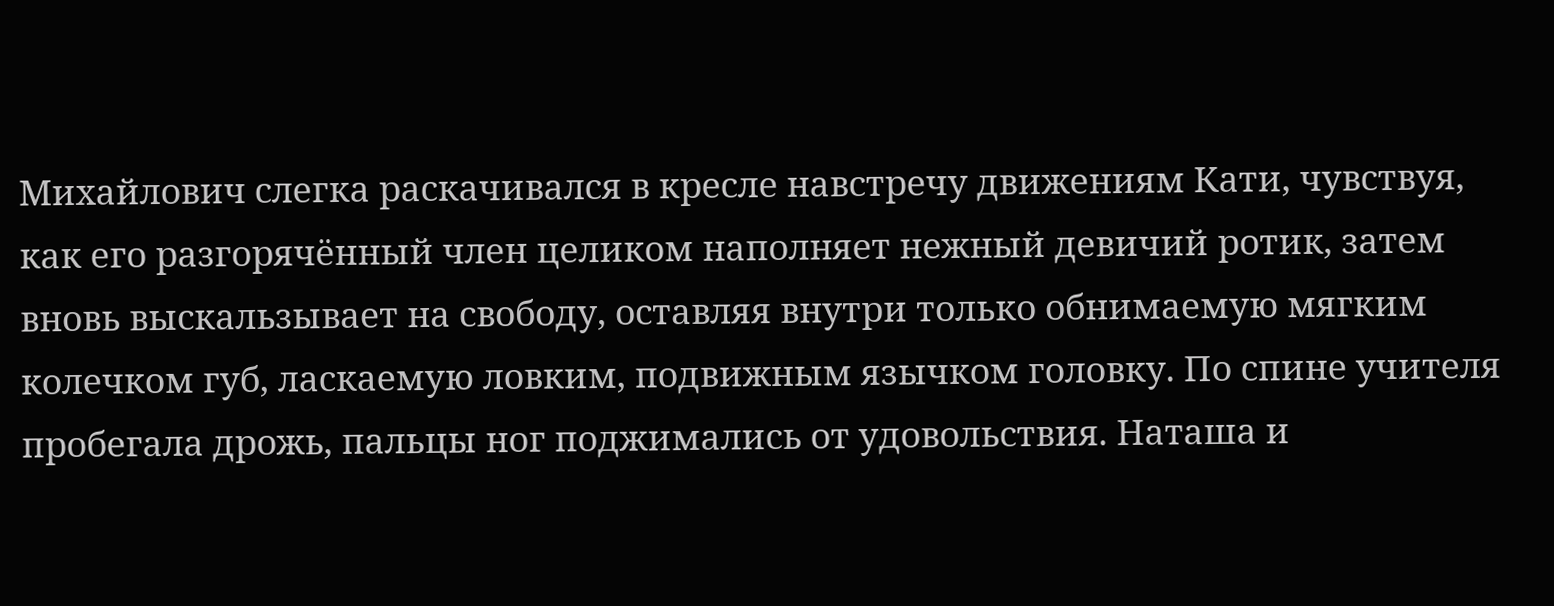Михайлович слегка раскачивался в кресле навстречу движениям Кати, чувствуя, как его разгорячённый член целиком наполняет нежный девичий ротик, затем вновь выскальзывает на свободу, оставляя внутри только обнимаемую мягким колечком губ, ласкаемую ловким, подвижным язычком головку. По спине учителя пробегала дрожь, пальцы ног поджимались от удовольствия. Наташа и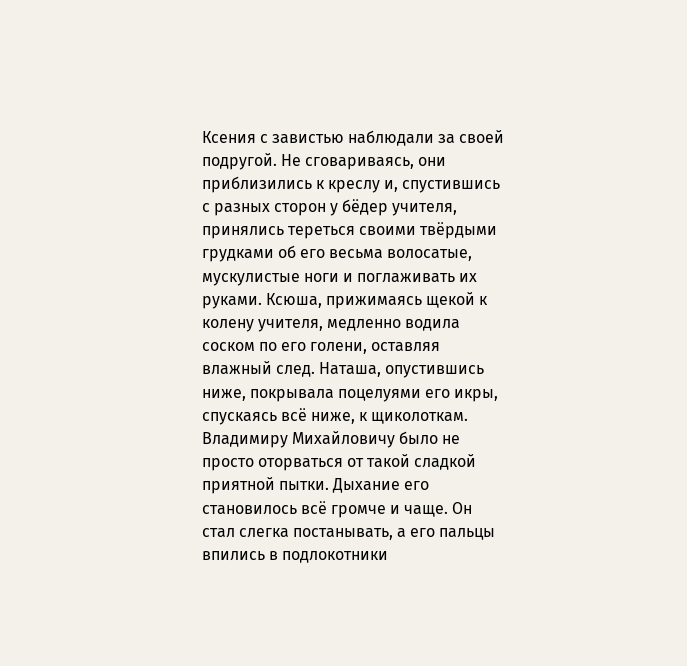Ксения с завистью наблюдали за своей подругой. Не сговариваясь, они приблизились к креслу и, спустившись с разных сторон у бёдер учителя, принялись тереться своими твёрдыми грудками об его весьма волосатые, мускулистые ноги и поглаживать их руками. Ксюша, прижимаясь щекой к колену учителя, медленно водила соском по его голени, оставляя влажный след. Наташа, опустившись ниже, покрывала поцелуями его икры, спускаясь всё ниже, к щиколоткам. Владимиру Михайловичу было не просто оторваться от такой сладкой приятной пытки. Дыхание его становилось всё громче и чаще. Он стал слегка постанывать, а его пальцы впились в подлокотники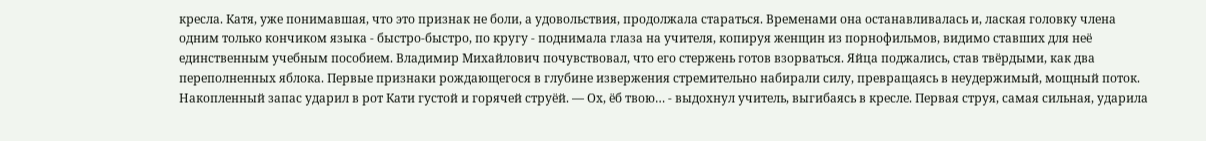кресла. Катя, уже понимавшая, что это признак не боли, а удовольствия, продолжала стараться. Временами она останавливалась и, лаская головку члена одним только кончиком языка - быстро-быстро, по кругу - поднимала глаза на учителя, копируя женщин из порнофильмов, видимо ставших для неё единственным учебным пособием. Владимир Михайлович почувствовал, что его стержень готов взорваться. Яйца поджались, став твёрдыми, как два переполненных яблока. Первые признаки рождающегося в глубине извержения стремительно набирали силу, превращаясь в неудержимый, мощный поток. Накопленный запас ударил в рот Кати густой и горячей струёй. — Ох, ёб твою… - выдохнул учитель, выгибаясь в кресле. Первая струя, самая сильная, ударила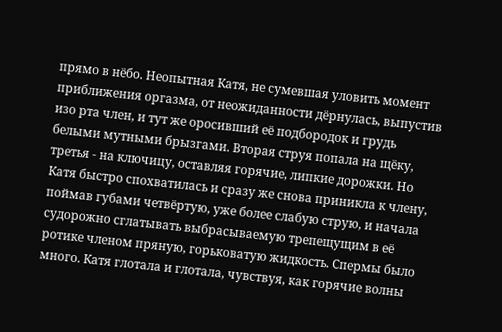прямо в нёбо. Неопытная Катя, не сумевшая уловить момент приближения оргазма, от неожиданности дёрнулась, выпустив изо рта член, и тут же оросивший её подбородок и грудь белыми мутными брызгами. Вторая струя попала на щёку, третья - на ключицу, оставляя горячие, липкие дорожки. Но Катя быстро спохватилась и сразу же снова приникла к члену, поймав губами четвёртую, уже более слабую струю, и начала судорожно сглатывать выбрасываемую трепещущим в её ротике членом пряную, горьковатую жидкость. Спермы было много. Катя глотала и глотала, чувствуя, как горячие волны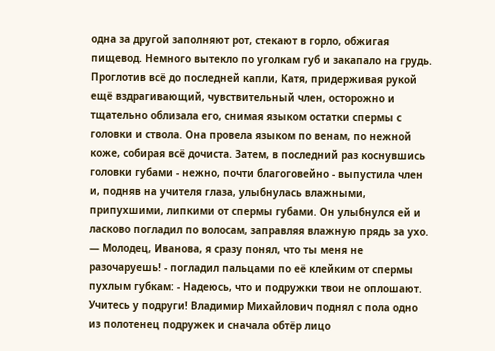одна за другой заполняют рот, стекают в горло, обжигая пищевод. Немного вытекло по уголкам губ и закапало на грудь. Проглотив всё до последней капли, Катя, придерживая рукой ещё вздрагивающий, чувствительный член, осторожно и тщательно облизала его, снимая языком остатки спермы с головки и ствола. Она провела языком по венам, по нежной коже, собирая всё дочиста. Затем, в последний раз коснувшись головки губами - нежно, почти благоговейно - выпустила член и, подняв на учителя глаза, улыбнулась влажными, припухшими, липкими от спермы губами. Он улыбнулся ей и ласково погладил по волосам, заправляя влажную прядь за ухо. — Молодец, Иванова, я сразу понял, что ты меня не разочаруешь! - погладил пальцами по её клейким от спермы пухлым губкам: - Надеюсь, что и подружки твои не оплошают. Учитесь у подруги! Владимир Михайлович поднял с пола одно из полотенец подружек и сначала обтёр лицо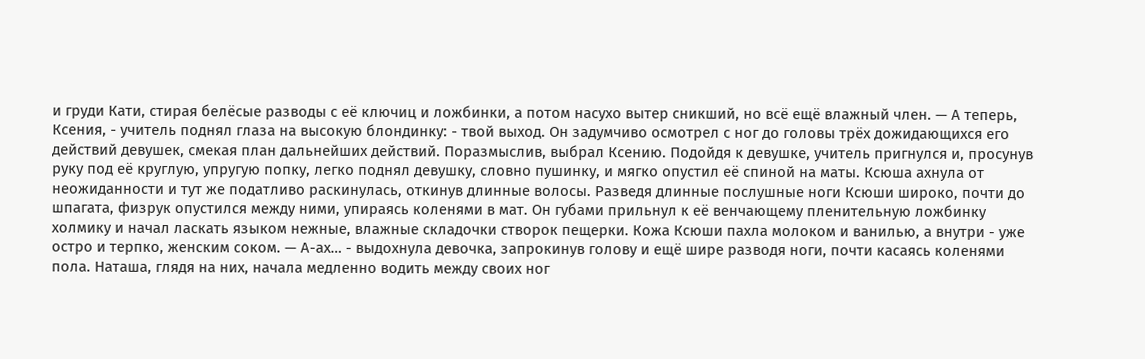и груди Кати, стирая белёсые разводы с её ключиц и ложбинки, а потом насухо вытер сникший, но всё ещё влажный член. — А теперь, Ксения, - учитель поднял глаза на высокую блондинку: - твой выход. Он задумчиво осмотрел с ног до головы трёх дожидающихся его действий девушек, смекая план дальнейших действий. Поразмыслив, выбрал Ксению. Подойдя к девушке, учитель пригнулся и, просунув руку под её круглую, упругую попку, легко поднял девушку, словно пушинку, и мягко опустил её спиной на маты. Ксюша ахнула от неожиданности и тут же податливо раскинулась, откинув длинные волосы. Разведя длинные послушные ноги Ксюши широко, почти до шпагата, физрук опустился между ними, упираясь коленями в мат. Он губами прильнул к её венчающему пленительную ложбинку холмику и начал ласкать языком нежные, влажные складочки створок пещерки. Кожа Ксюши пахла молоком и ванилью, а внутри - уже остро и терпко, женским соком. — А-ах… - выдохнула девочка, запрокинув голову и ещё шире разводя ноги, почти касаясь коленями пола. Наташа, глядя на них, начала медленно водить между своих ног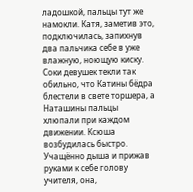ладошкой, пальцы тут же намокли. Катя, заметив это, подключилась, запихнув два пальчика себе в уже влажную, ноющую киску. Соки девушек текли так обильно, что Катины бёдра блестели в свете торшера, а Наташины пальцы хлюпали при каждом движении. Ксюша возбудилась быстро. Учащённо дыша и прижав руками к себе голову учителя, она,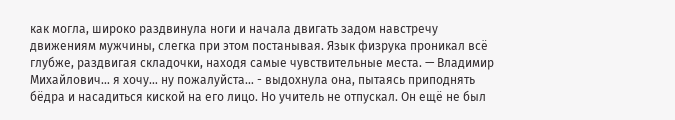как могла, широко раздвинула ноги и начала двигать задом навстречу движениям мужчины, слегка при этом постанывая. Язык физрука проникал всё глубже, раздвигая складочки, находя самые чувствительные места. — Владимир Михайлович… я хочу… ну пожалуйста… - выдохнула она, пытаясь приподнять бёдра и насадиться киской на его лицо. Но учитель не отпускал. Он ещё не был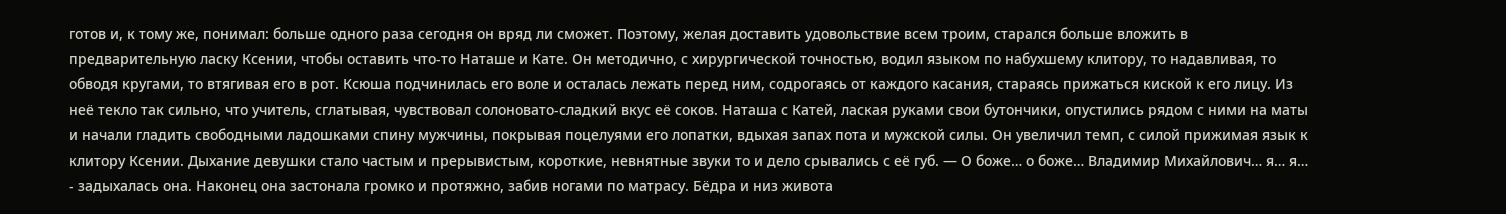готов и, к тому же, понимал: больше одного раза сегодня он вряд ли сможет. Поэтому, желая доставить удовольствие всем троим, старался больше вложить в предварительную ласку Ксении, чтобы оставить что-то Наташе и Кате. Он методично, с хирургической точностью, водил языком по набухшему клитору, то надавливая, то обводя кругами, то втягивая его в рот. Ксюша подчинилась его воле и осталась лежать перед ним, содрогаясь от каждого касания, стараясь прижаться киской к его лицу. Из неё текло так сильно, что учитель, сглатывая, чувствовал солоновато-сладкий вкус её соков. Наташа с Катей, лаская руками свои бутончики, опустились рядом с ними на маты и начали гладить свободными ладошками спину мужчины, покрывая поцелуями его лопатки, вдыхая запах пота и мужской силы. Он увеличил темп, с силой прижимая язык к клитору Ксении. Дыхание девушки стало частым и прерывистым, короткие, невнятные звуки то и дело срывались с её губ. — О боже… о боже… Владимир Михайлович… я… я… - задыхалась она. Наконец она застонала громко и протяжно, забив ногами по матрасу. Бёдра и низ живота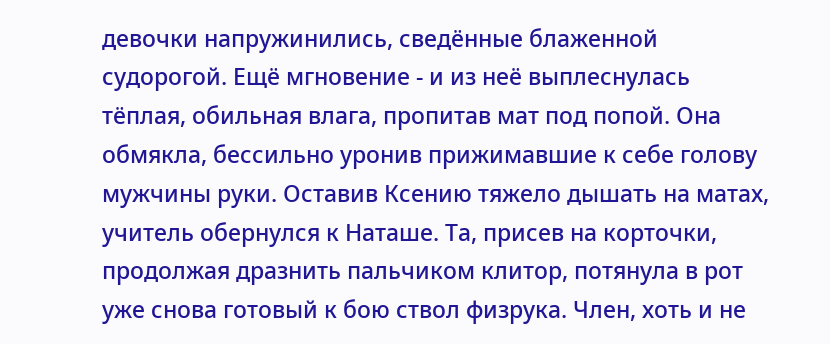девочки напружинились, сведённые блаженной судорогой. Ещё мгновение - и из неё выплеснулась тёплая, обильная влага, пропитав мат под попой. Она обмякла, бессильно уронив прижимавшие к себе голову мужчины руки. Оставив Ксению тяжело дышать на матах, учитель обернулся к Наташе. Та, присев на корточки, продолжая дразнить пальчиком клитор, потянула в рот уже снова готовый к бою ствол физрука. Член, хоть и не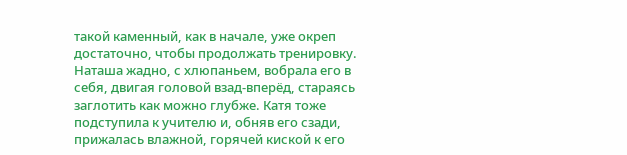такой каменный, как в начале, уже окреп достаточно, чтобы продолжать тренировку. Наташа жадно, с хлюпаньем, вобрала его в себя, двигая головой взад-вперёд, стараясь заглотить как можно глубже. Катя тоже подступила к учителю и, обняв его сзади, прижалась влажной, горячей киской к его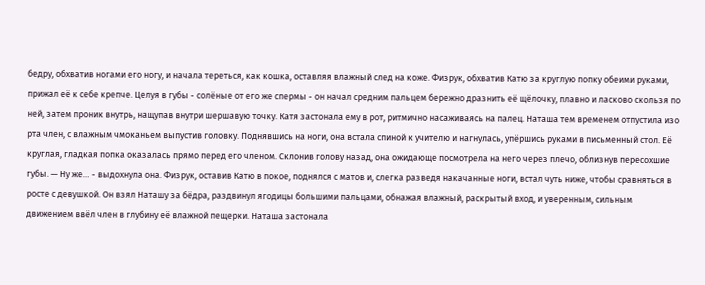бедру, обхватив ногами его ногу, и начала тереться, как кошка, оставляя влажный след на коже. Физрук, обхватив Катю за круглую попку обеими руками, прижал её к себе крепче. Целуя в губы - солёные от его же спермы - он начал средним пальцем бережно дразнить её щёлочку, плавно и ласково скользя по ней, затем проник внутрь, нащупав внутри шершавую точку. Катя застонала ему в рот, ритмично насаживаясь на палец. Наташа тем временем отпустила изо рта член, с влажным чмоканьем выпустив головку. Поднявшись на ноги, она встала спиной к учителю и нагнулась, упёршись руками в письменный стол. Её круглая, гладкая попка оказалась прямо перед его членом. Склонив голову назад, она ожидающе посмотрела на него через плечо, облизнув пересохшие губы. — Ну же… - выдохнула она. Физрук, оставив Катю в покое, поднялся с матов и, слегка разведя накачанные ноги, встал чуть ниже, чтобы сравняться в росте с девушкой. Он взял Наташу за бёдра, раздвинул ягодицы большими пальцами, обнажая влажный, раскрытый вход, и уверенным, сильным движением ввёл член в глубину её влажной пещерки. Наташа застонала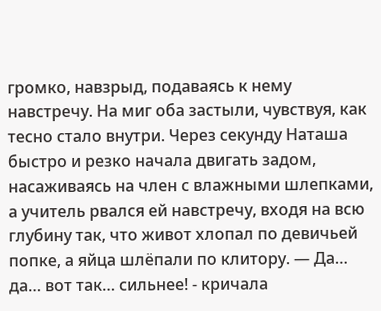громко, навзрыд, подаваясь к нему навстречу. На миг оба застыли, чувствуя, как тесно стало внутри. Через секунду Наташа быстро и резко начала двигать задом, насаживаясь на член с влажными шлепками, а учитель рвался ей навстречу, входя на всю глубину так, что живот хлопал по девичьей попке, а яйца шлёпали по клитору. — Да… да… вот так… сильнее! - кричала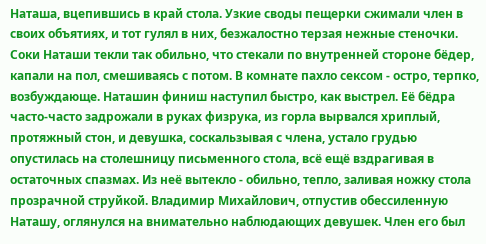Наташа, вцепившись в край стола. Узкие своды пещерки сжимали член в своих объятиях, и тот гулял в них, безжалостно терзая нежные стеночки. Соки Наташи текли так обильно, что стекали по внутренней стороне бёдер, капали на пол, смешиваясь с потом. В комнате пахло сексом - остро, терпко, возбуждающе. Наташин финиш наступил быстро, как выстрел. Её бёдра часто-часто задрожали в руках физрука, из горла вырвался хриплый, протяжный стон, и девушка, соскальзывая с члена, устало грудью опустилась на столешницу письменного стола, всё ещё вздрагивая в остаточных спазмах. Из неё вытекло - обильно, тепло, заливая ножку стола прозрачной струйкой. Владимир Михайлович, отпустив обессиленную Наташу, оглянулся на внимательно наблюдающих девушек. Член его был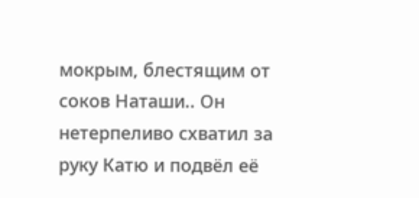мокрым, блестящим от соков Наташи.. Он нетерпеливо схватил за руку Катю и подвёл её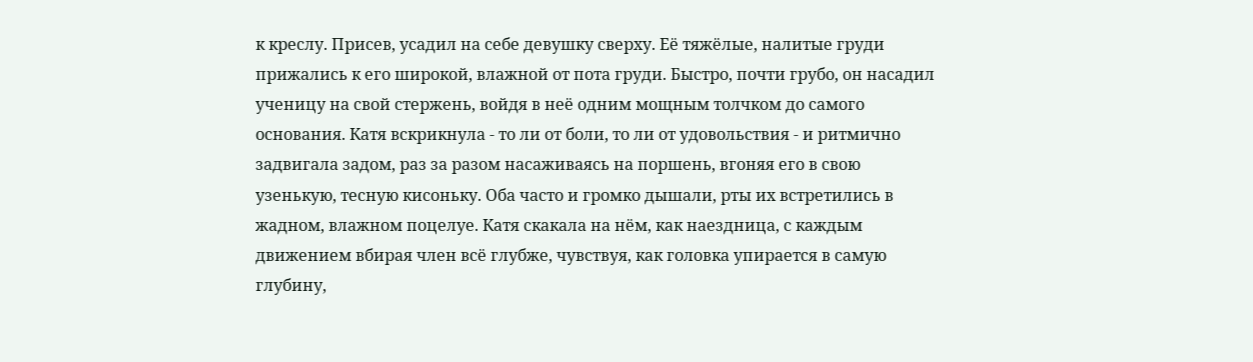к креслу. Присев, усадил на себе девушку сверху. Её тяжёлые, налитые груди прижались к его широкой, влажной от пота груди. Быстро, почти грубо, он насадил ученицу на свой стержень, войдя в неё одним мощным толчком до самого основания. Катя вскрикнула - то ли от боли, то ли от удовольствия - и ритмично задвигала задом, раз за разом насаживаясь на поршень, вгоняя его в свою узенькую, тесную кисоньку. Оба часто и громко дышали, рты их встретились в жадном, влажном поцелуе. Катя скакала на нём, как наездница, с каждым движением вбирая член всё глубже, чувствуя, как головка упирается в самую глубину,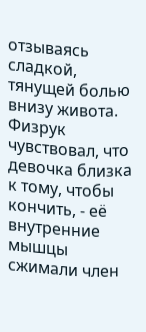отзываясь сладкой, тянущей болью внизу живота. Физрук чувствовал, что девочка близка к тому, чтобы кончить, - её внутренние мышцы сжимали член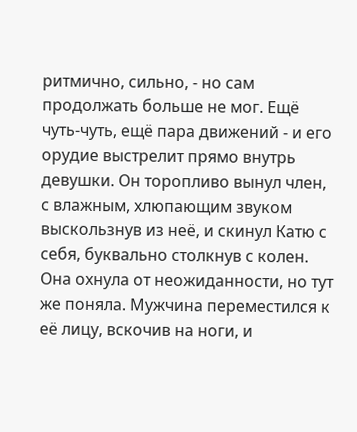ритмично, сильно, - но сам продолжать больше не мог. Ещё чуть-чуть, ещё пара движений - и его орудие выстрелит прямо внутрь девушки. Он торопливо вынул член, с влажным, хлюпающим звуком выскользнув из неё, и скинул Катю с себя, буквально столкнув с колен. Она охнула от неожиданности, но тут же поняла. Мужчина переместился к её лицу, вскочив на ноги, и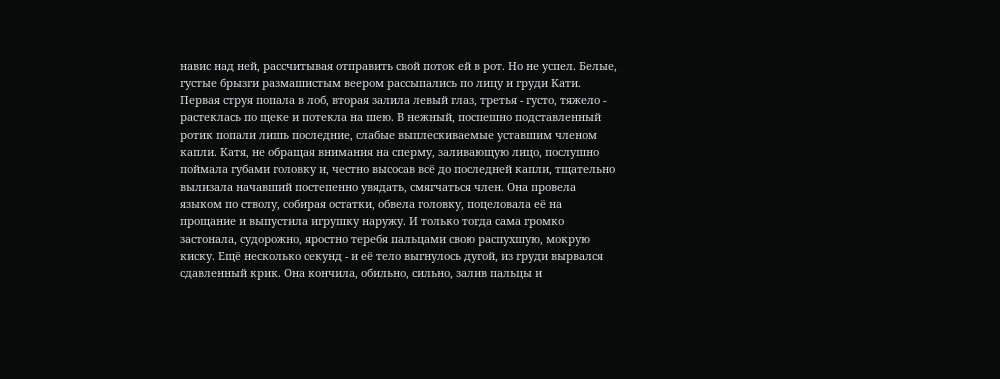навис над ней, рассчитывая отправить свой поток ей в рот. Но не успел. Белые, густые брызги размашистым веером рассыпались по лицу и груди Кати. Первая струя попала в лоб, вторая залила левый глаз, третья - густо, тяжело - растеклась по щеке и потекла на шею. В нежный, поспешно подставленный ротик попали лишь последние, слабые выплескиваемые уставшим членом капли. Катя, не обращая внимания на сперму, заливающую лицо, послушно поймала губами головку и, честно высосав всё до последней капли, тщательно вылизала начавший постепенно увядать, смягчаться член. Она провела языком по стволу, собирая остатки, обвела головку, поцеловала её на прощание и выпустила игрушку наружу. И только тогда сама громко застонала, судорожно, яростно теребя пальцами свою распухшую, мокрую киску. Ещё несколько секунд - и её тело выгнулось дугой, из груди вырвался сдавленный крик. Она кончила, обильно, сильно, залив пальцы и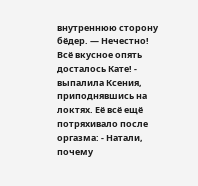внутреннюю сторону бёдер. — Нечестно! Всё вкусное опять досталось Кате! - выпалила Ксения, приподнявшись на локтях. Её всё ещё потряхивало после оргазма: - Натали, почему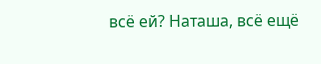всё ей? Наташа, всё ещё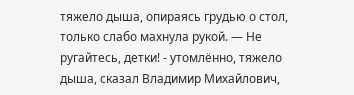тяжело дыша, опираясь грудью о стол, только слабо махнула рукой. — Не ругайтесь, детки! - утомлённо, тяжело дыша, сказал Владимир Михайлович,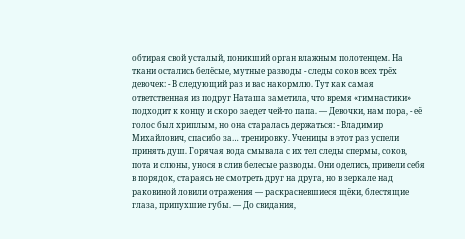обтирая свой усталый, поникший орган влажным полотенцем. На ткани остались белёсые, мутные разводы - следы соков всех трёх девочек: - В следующий раз и вас накормлю. Тут как самая ответственная из подруг Наташа заметила, что время «гимнастики» подходит к концу и скоро заедет чей-то папа. — Девочки, нам пора, - её голос был хриплым, но она старалась держаться: - Владимир Михайлович, спасибо за… тренировку. Ученицы в этот раз успели принять душ. Горячая вода смывала с их тел следы спермы, соков, пота и слюны, унося в слив белесые разводы. Они оделись, привели себя в порядок, стараясь не смотреть друг на друга, но в зеркале над раковиной ловили отражения — раскрасневшиеся щёки, блестящие глаза, припухшие губы. — До свидания,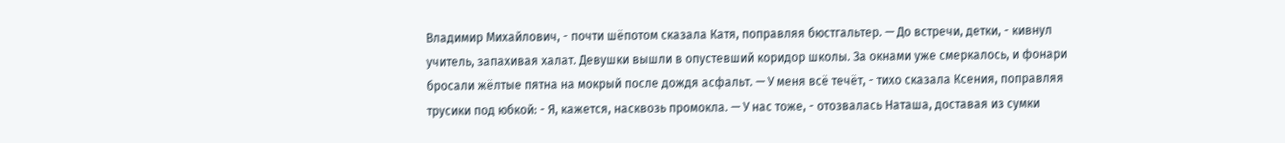Владимир Михайлович, - почти шёпотом сказала Катя, поправляя бюстгальтер. — До встречи, детки, - кивнул учитель, запахивая халат. Девушки вышли в опустевший коридор школы. За окнами уже смеркалось, и фонари бросали жёлтые пятна на мокрый после дождя асфальт. — У меня всё течёт, - тихо сказала Ксения, поправляя трусики под юбкой: - Я, кажется, насквозь промокла. — У нас тоже, - отозвалась Наташа, доставая из сумки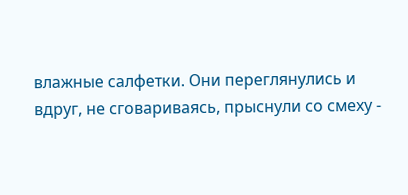влажные салфетки. Они переглянулись и вдруг, не сговариваясь, прыснули со смеху -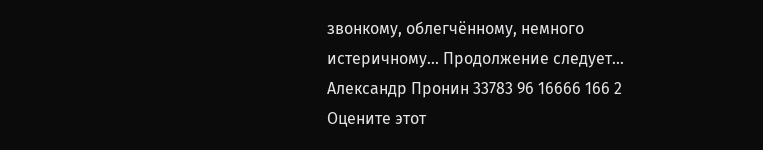звонкому, облегчённому, немного истеричному... Продолжение следует... Александр Пронин 33783 96 16666 166 2 Оцените этот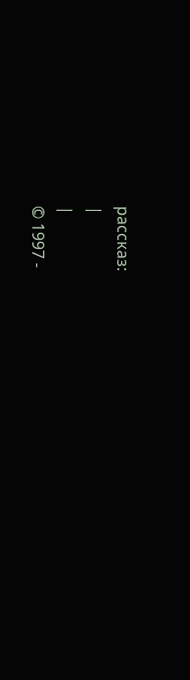рассказ:
|
|
© 1997 -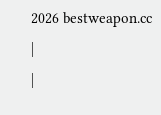2026 bestweapon.cc
|
|